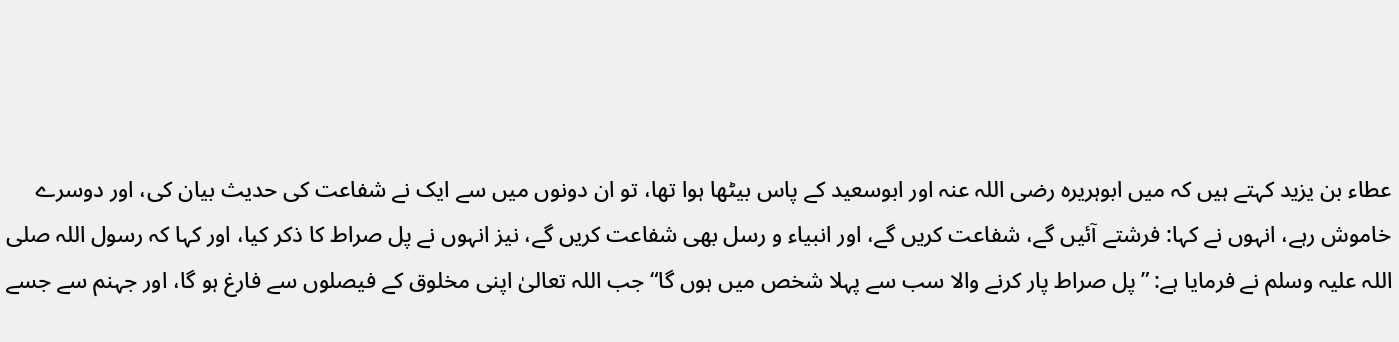عطاء بن یزید کہتے ہیں کہ میں ابوہریرہ رضی اللہ عنہ اور ابوسعید کے پاس بیٹھا ہوا تھا، تو ان دونوں میں سے ایک نے شفاعت کی حدیث بیان کی، اور دوسرے خاموش رہے، انہوں نے کہا: فرشتے آئیں گے، شفاعت کریں گے، اور انبیاء و رسل بھی شفاعت کریں گے، نیز انہوں نے پل صراط کا ذکر کیا، اور کہا کہ رسول اللہ صلی اللہ علیہ وسلم نے فرمایا ہے: ”پل صراط پار کرنے والا سب سے پہلا شخص میں ہوں گا“ جب اللہ تعالیٰ اپنی مخلوق کے فیصلوں سے فارغ ہو گا، اور جہنم سے جسے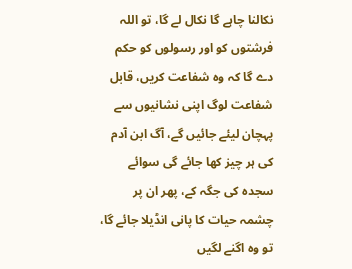نکالنا چاہے گا نکال لے گا، تو اللہ فرشتوں کو اور رسولوں کو حکم دے گا کہ وہ شفاعت کریں، قابل شفاعت لوگ اپنی نشانیوں سے پہچان لیئے جائیں گے، آگ ابن آدم کی ہر چیز کھا جائے گی سوائے سجدہ کی جگہ کے، پھر ان پر چشمہ حیات کا پانی انڈیلا جائے گا، تو وہ اگنے لگیں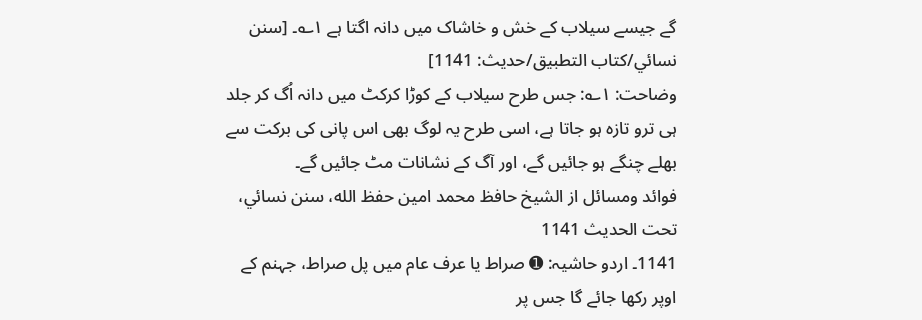گے جیسے سیلاب کے خش و خاشاک میں دانہ اگتا ہے ۱؎۔ [سنن نسائي/كتاب التطبيق/حدیث: 1141]
وضاحت: ۱؎: جس طرح سیلاب کے کوڑا کرکٹ میں دانہ اُگ کر جلد ہی ترو تازہ ہو جاتا ہے، اسی طرح یہ لوگ بھی اس پانی کی برکت سے بھلے چنگے ہو جائیں گے، اور آگ کے نشانات مٹ جائیں گے۔
فوائد ومسائل از الشيخ حافظ محمد امين حفظ الله، سنن نسائي، تحت الحديث 1141
1141۔ اردو حاشیہ: ➊ صراط یا عرف عام میں پل صراط، جہنم کے اوپر رکھا جائے گا جس پر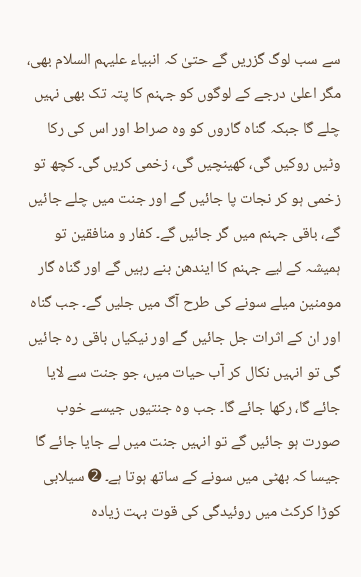سے سب لوگ گزریں گے حتیٰ کہ انبیاء علیہم السلام بھی، مگر اعلیٰ درجے کے لوگوں کو جہنم کا پتہ تک بھی نہیں چلے گا جبکہ گناہ گاروں کو وہ صراط اور اس کی رکا وٹیں روکیں گی، کھینچیں گی، زخمی کریں گی۔ کچھ تو زخمی ہو کر نجات پا جائیں گے اور جنت میں چلے جائیں گے، باقی جہنم میں گر جائیں گے۔ کفار و منافقین تو ہمیشہ کے لیے جہنم کا ایندھن بنے رہیں گے اور گناہ گار مومنین میلے سونے کی طرح آگ میں جلیں گے۔ جب گناہ اور ان کے اثرات جل جائیں گے اور نیکیاں باقی رہ جائیں گی تو انہیں نکال کر آب حیات میں، جو جنت سے لایا جائے گا، رکھا جائے گا۔ جب وہ جنتیوں جیسے خوب صورت ہو جائیں گے تو انہیں جنت میں لے جایا جائے گا جیسا کہ بھٹی میں سونے کے ساتھ ہوتا ہے۔ ➋ سیلابی کوڑا کرکٹ میں روئیدگی کی قوت بہت زیادہ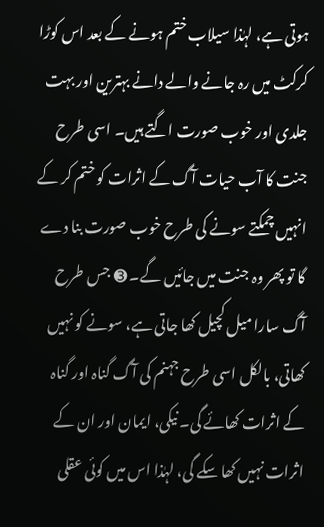ہوتی ہے، لہٰذا سیلاب ختم ہونے کے بعد اس کوڑا کرکٹ میں رہ جانے والے دانے بہترین اور بہت جلدی اور خوب صورت اگتے ہیں۔ اسی طرح جنت کا آب حیات آگ کے اثرات کو ختم کر کے انہیں چمکتے سونے کی طرح خوب صورت بنا دے گا تو پھر وہ جنت میں جائیں گے۔ ➌ جس طرح آگ سارا میل کچیل کھا جاتی ہے، سونے کو نہیں کھاتی، بالکل اسی طرح جہنم کی آگ گناہ اور گناہ کے اثرات کھائے گی۔ نیکی، ایمان اور ان کے اثرات نہیں کھا سکے گی، لہٰذا اس میں کوئی عقلی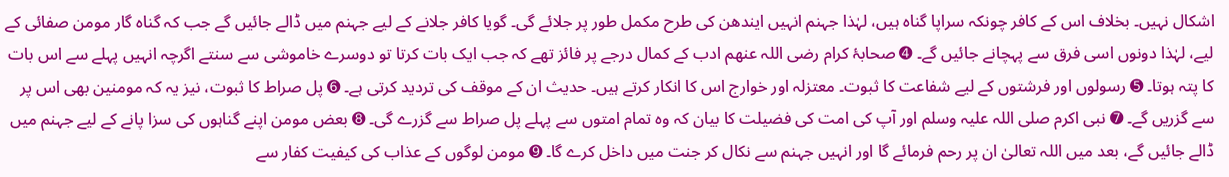اشکال نہیں۔ بخلاف اس کے کافر چونکہ سراپا گناہ ہیں، لہٰذا جہنم انہیں ایندھن کی طرح مکمل طور پر جلائے گی۔ گویا کافر جلانے کے لیے جہنم میں ڈالے جائیں گے جب کہ گناہ گار مومن صفائی کے لیے، لہٰذا دونوں اسی فرق سے پہچانے جائیں گے۔ ➍ صحابۂ کرام رضی اللہ عنھم ادب کے کمال درجے پر فائز تھے کہ جب ایک بات کرتا تو دوسرے خاموشی سے سنتے اگرچہ انہیں پہلے سے اس بات کا پتہ ہوتا۔ ➎ رسولوں اور فرشتوں کے لیے شفاعت کا ثبوت۔ معتزلہ اور خوارج اس کا انکار کرتے ہیں۔ حدیث ان کے موقف کی تردید کرتی ہے۔ ➏ پل صراط کا ثبوت، نیز یہ کہ مومنین بھی اس پر سے گزریں گے۔ ➐ نبی اکرم صلی اللہ علیہ وسلم اور آپ کی امت کی فضیلت کا بیان کہ وہ تمام امتوں سے پہلے پل صراط سے گزرے گی۔ ➑ بعض مومن اپنے گناہوں کی سزا پانے کے لیے جہنم میں ڈالے جائیں گے، بعد میں اللہ تعالیٰ ان پر رحم فرمائے گا اور انہیں جہنم سے نکال کر جنت میں داخل کرے گا۔ ➒ مومن لوگوں کے عذاب کی کیفیت کفار سے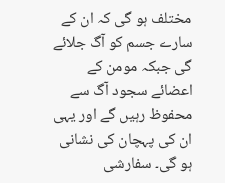مختلف ہو گی کہ ان کے سارے جسم کو آگ جلائے گی جبکہ مومن کے اعضائے سجود آگ سے محفوظ رہیں گے اور یہی ان کی پہچان کی نشانی ہو گی۔ سفارشی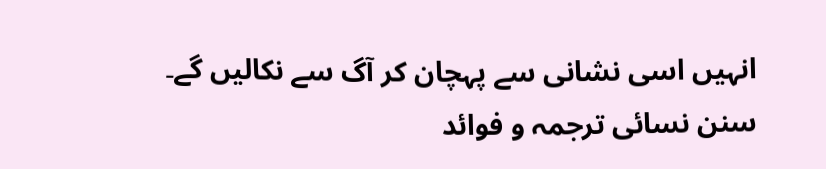انہیں اسی نشانی سے پہچان کر آگ سے نکالیں گے۔
سنن نسائی ترجمہ و فوائد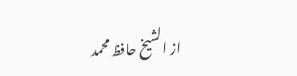از الشیخ حافظ محمد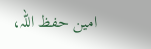امین حفظ اللہ،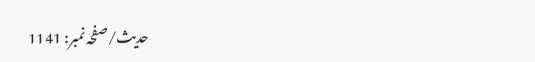حدیث/صفحہ نمبر: 1141